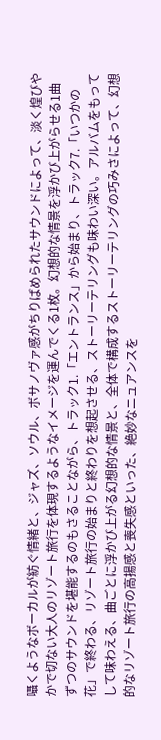囁くようなボーカルが紡ぐ情緒と、ジャズ、ソウル、ボサノヴァ感がちりばめられたサウンドによって、淡く煌びやかで切ない大人のリゾート旅行を体現するようなイメージを運んでくる1枚。幻想的な情景を浮かび上がらせる1曲ずつのサウンドを堪能するのもさることながら、トラック1.「エントランス」から始まり、トラック7.「いつかの花」で終わる、リゾート旅行の始まりと終わりを想起させる、ストーリーテリングも味わい深い。アルバムをもってして味わえる、曲ごとに浮かび上がる幻想的な情景と、全体で構成するストーリーテリングの巧みさによって、幻想的なリゾート旅行の高揚感と喪失感といった、絶妙なニュアンスを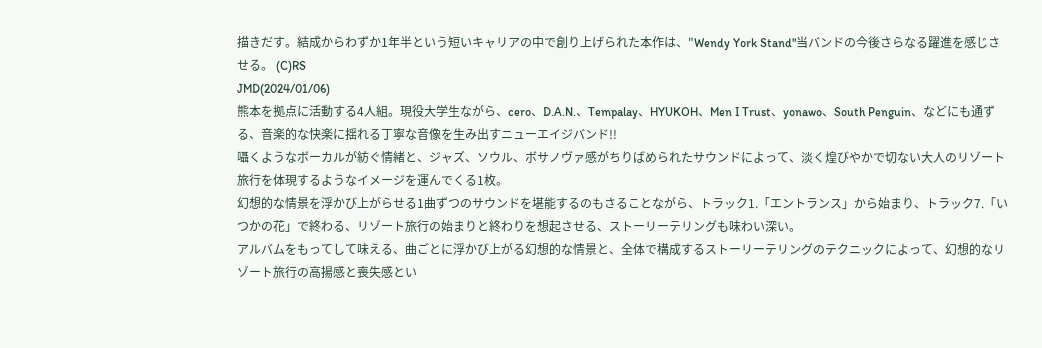描きだす。結成からわずか1年半という短いキャリアの中で創り上げられた本作は、"Wendy York Stand"当バンドの今後さらなる躍進を感じさせる。 (C)RS
JMD(2024/01/06)
熊本を拠点に活動する4人組。現役大学生ながら、cero、D.A.N.、Tempalay、HYUKOH、Men I Trust、yonawo、South Penguin、などにも通ずる、音楽的な快楽に揺れる丁寧な音像を生み出すニューエイジバンド!!
囁くようなボーカルが紡ぐ情緒と、ジャズ、ソウル、ボサノヴァ感がちりばめられたサウンドによって、淡く煌びやかで切ない大人のリゾート旅行を体現するようなイメージを運んでくる1枚。
幻想的な情景を浮かび上がらせる1曲ずつのサウンドを堪能するのもさることながら、トラック1.「エントランス」から始まり、トラック7.「いつかの花」で終わる、リゾート旅行の始まりと終わりを想起させる、ストーリーテリングも味わい深い。
アルバムをもってして味える、曲ごとに浮かび上がる幻想的な情景と、全体で構成するストーリーテリングのテクニックによって、幻想的なリゾート旅行の高揚感と喪失感とい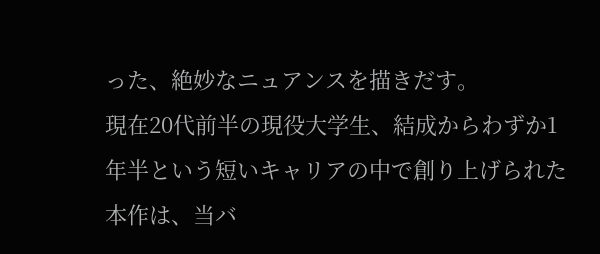った、絶妙なニュアンスを描きだす。
現在20代前半の現役大学生、結成からわずか1年半という短いキャリアの中で創り上げられた本作は、当バ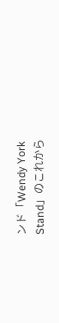ンド「Wendy York Stand」のこれから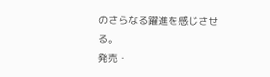のさらなる躍進を感じさせる。
発売・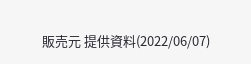販売元 提供資料(2022/06/07)